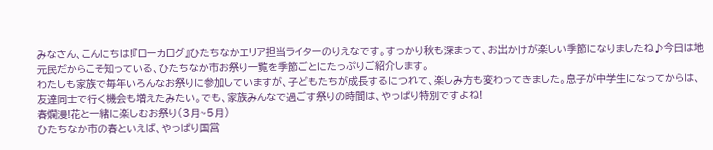みなさん、こんにちは!『ローカログ』ひたちなかエリア担当ライターのりえなです。すっかり秋も深まって、お出かけが楽しい季節になりましたね♪今日は地元民だからこそ知っている、ひたちなか市お祭り一覧を季節ごとにたっぷりご紹介します。
わたしも家族で毎年いろんなお祭りに参加していますが、子どもたちが成長するにつれて、楽しみ方も変わってきました。息子が中学生になってからは、友達同士で行く機会も増えたみたい。でも、家族みんなで過ごす祭りの時間は、やっぱり特別ですよね!
春爛漫!花と一緒に楽しむお祭り(3月~5月)
ひたちなか市の春といえば、やっぱり国営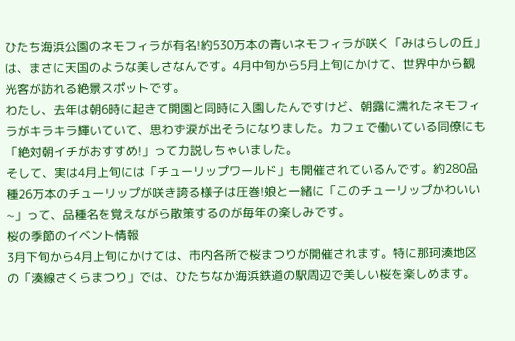ひたち海浜公園のネモフィラが有名!約530万本の青いネモフィラが咲く「みはらしの丘」は、まさに天国のような美しさなんです。4月中旬から5月上旬にかけて、世界中から観光客が訪れる絶景スポットです。
わたし、去年は朝6時に起きて開園と同時に入園したんですけど、朝露に濡れたネモフィラがキラキラ輝いていて、思わず涙が出そうになりました。カフェで働いている同僚にも「絶対朝イチがおすすめ!」って力説しちゃいました。
そして、実は4月上旬には「チューリップワールド」も開催されているんです。約280品種26万本のチューリップが咲き誇る様子は圧巻!娘と一緒に「このチューリップかわいい~」って、品種名を覚えながら散策するのが毎年の楽しみです。
桜の季節のイベント情報
3月下旬から4月上旬にかけては、市内各所で桜まつりが開催されます。特に那珂湊地区の「湊線さくらまつり」では、ひたちなか海浜鉄道の駅周辺で美しい桜を楽しめます。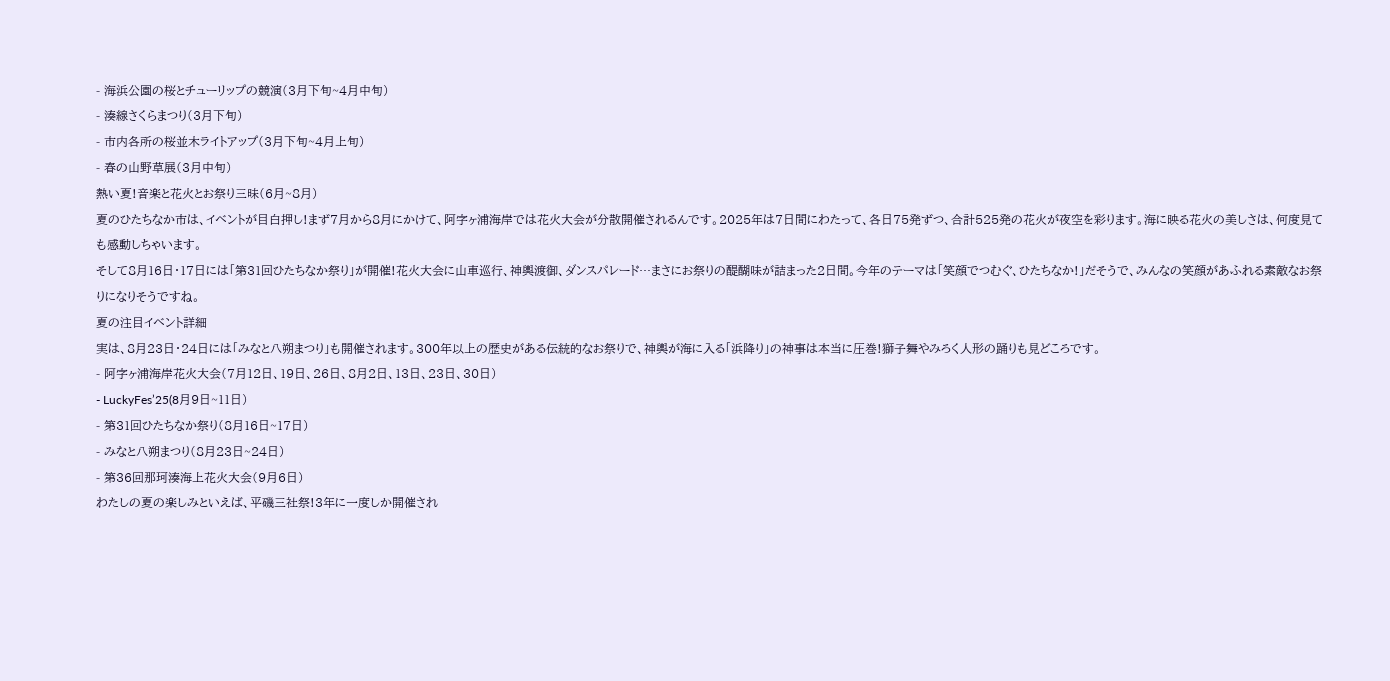- 海浜公園の桜とチューリップの競演(3月下旬~4月中旬)
- 湊線さくらまつり(3月下旬)
- 市内各所の桜並木ライトアップ(3月下旬~4月上旬)
- 春の山野草展(3月中旬)
熱い夏!音楽と花火とお祭り三昧(6月~8月)
夏のひたちなか市は、イベントが目白押し!まず7月から8月にかけて、阿字ヶ浦海岸では花火大会が分散開催されるんです。2025年は7日間にわたって、各日75発ずつ、合計525発の花火が夜空を彩ります。海に映る花火の美しさは、何度見ても感動しちゃいます。
そして8月16日・17日には「第31回ひたちなか祭り」が開催!花火大会に山車巡行、神輿渡御、ダンスパレード…まさにお祭りの醍醐味が詰まった2日間。今年のテーマは「笑顔でつむぐ、ひたちなか!」だそうで、みんなの笑顔があふれる素敵なお祭りになりそうですね。
夏の注目イベント詳細
実は、8月23日・24日には「みなと八朔まつり」も開催されます。300年以上の歴史がある伝統的なお祭りで、神輿が海に入る「浜降り」の神事は本当に圧巻!獅子舞やみろく人形の踊りも見どころです。
- 阿字ヶ浦海岸花火大会(7月12日、19日、26日、8月2日、13日、23日、30日)
- LuckyFes’25(8月9日~11日)
- 第31回ひたちなか祭り(8月16日~17日)
- みなと八朔まつり(8月23日~24日)
- 第36回那珂湊海上花火大会(9月6日)
わたしの夏の楽しみといえば、平磯三社祭!3年に一度しか開催され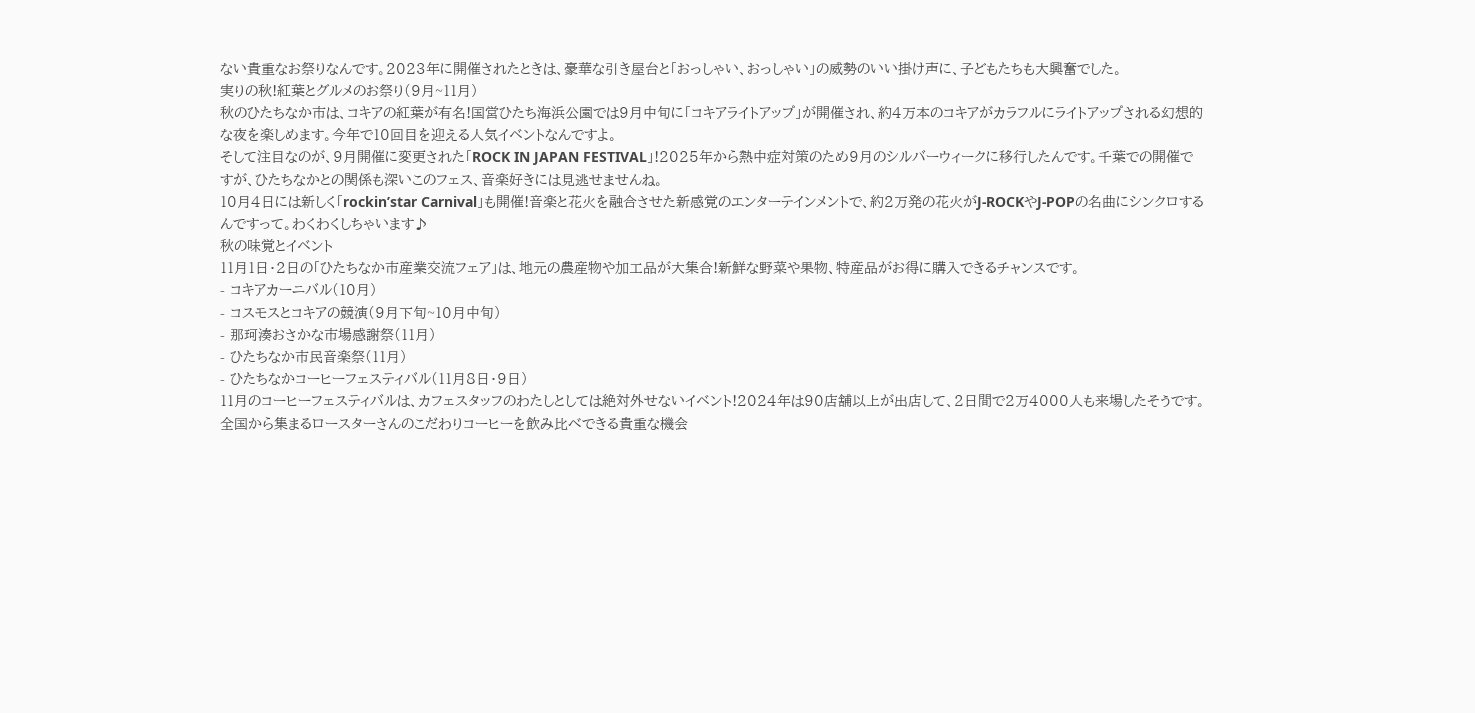ない貴重なお祭りなんです。2023年に開催されたときは、豪華な引き屋台と「おっしゃい、おっしゃい」の威勢のいい掛け声に、子どもたちも大興奮でした。
実りの秋!紅葉とグルメのお祭り(9月~11月)
秋のひたちなか市は、コキアの紅葉が有名!国営ひたち海浜公園では9月中旬に「コキアライトアップ」が開催され、約4万本のコキアがカラフルにライトアップされる幻想的な夜を楽しめます。今年で10回目を迎える人気イベントなんですよ。
そして注目なのが、9月開催に変更された「ROCK IN JAPAN FESTIVAL」!2025年から熱中症対策のため9月のシルバーウィークに移行したんです。千葉での開催ですが、ひたちなかとの関係も深いこのフェス、音楽好きには見逃せませんね。
10月4日には新しく「rockin’star Carnival」も開催!音楽と花火を融合させた新感覚のエンターテインメントで、約2万発の花火がJ-ROCKやJ-POPの名曲にシンクロするんですって。わくわくしちゃいます♪
秋の味覚とイベント
11月1日・2日の「ひたちなか市産業交流フェア」は、地元の農産物や加工品が大集合!新鮮な野菜や果物、特産品がお得に購入できるチャンスです。
- コキアカーニバル(10月)
- コスモスとコキアの競演(9月下旬~10月中旬)
- 那珂湊おさかな市場感謝祭(11月)
- ひたちなか市民音楽祭(11月)
- ひたちなかコーヒーフェスティバル(11月8日・9日)
11月のコーヒーフェスティバルは、カフェスタッフのわたしとしては絶対外せないイベント!2024年は90店舗以上が出店して、2日間で2万4000人も来場したそうです。全国から集まるロースターさんのこだわりコーヒーを飲み比べできる貴重な機会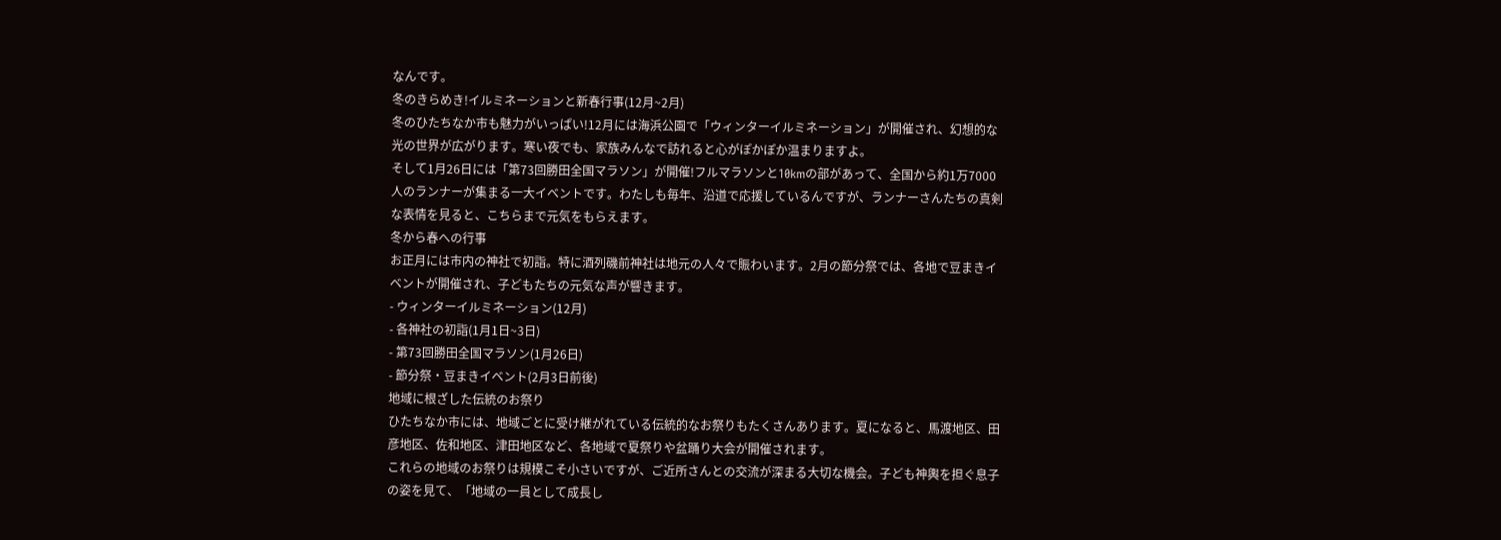なんです。
冬のきらめき!イルミネーションと新春行事(12月~2月)
冬のひたちなか市も魅力がいっぱい!12月には海浜公園で「ウィンターイルミネーション」が開催され、幻想的な光の世界が広がります。寒い夜でも、家族みんなで訪れると心がぽかぽか温まりますよ。
そして1月26日には「第73回勝田全国マラソン」が開催!フルマラソンと10kmの部があって、全国から約1万7000人のランナーが集まる一大イベントです。わたしも毎年、沿道で応援しているんですが、ランナーさんたちの真剣な表情を見ると、こちらまで元気をもらえます。
冬から春への行事
お正月には市内の神社で初詣。特に酒列磯前神社は地元の人々で賑わいます。2月の節分祭では、各地で豆まきイベントが開催され、子どもたちの元気な声が響きます。
- ウィンターイルミネーション(12月)
- 各神社の初詣(1月1日~3日)
- 第73回勝田全国マラソン(1月26日)
- 節分祭・豆まきイベント(2月3日前後)
地域に根ざした伝統のお祭り
ひたちなか市には、地域ごとに受け継がれている伝統的なお祭りもたくさんあります。夏になると、馬渡地区、田彦地区、佐和地区、津田地区など、各地域で夏祭りや盆踊り大会が開催されます。
これらの地域のお祭りは規模こそ小さいですが、ご近所さんとの交流が深まる大切な機会。子ども神輿を担ぐ息子の姿を見て、「地域の一員として成長し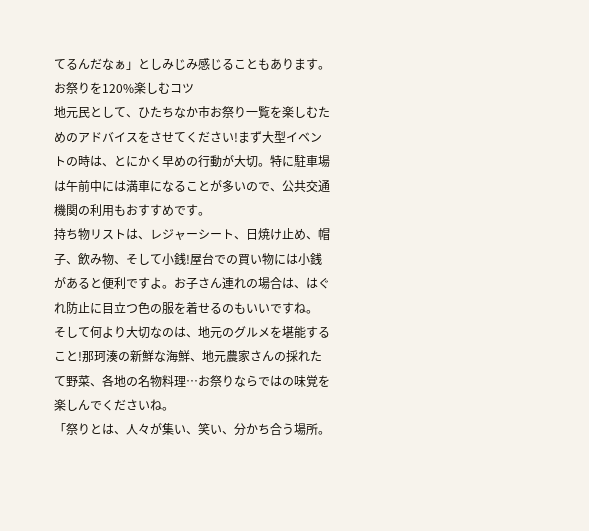てるんだなぁ」としみじみ感じることもあります。
お祭りを120%楽しむコツ
地元民として、ひたちなか市お祭り一覧を楽しむためのアドバイスをさせてください!まず大型イベントの時は、とにかく早めの行動が大切。特に駐車場は午前中には満車になることが多いので、公共交通機関の利用もおすすめです。
持ち物リストは、レジャーシート、日焼け止め、帽子、飲み物、そして小銭!屋台での買い物には小銭があると便利ですよ。お子さん連れの場合は、はぐれ防止に目立つ色の服を着せるのもいいですね。
そして何より大切なのは、地元のグルメを堪能すること!那珂湊の新鮮な海鮮、地元農家さんの採れたて野菜、各地の名物料理…お祭りならではの味覚を楽しんでくださいね。
「祭りとは、人々が集い、笑い、分かち合う場所。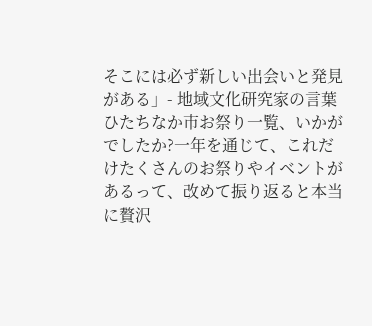そこには必ず新しい出会いと発見がある」- 地域文化研究家の言葉
ひたちなか市お祭り一覧、いかがでしたか?一年を通じて、これだけたくさんのお祭りやイベントがあるって、改めて振り返ると本当に贅沢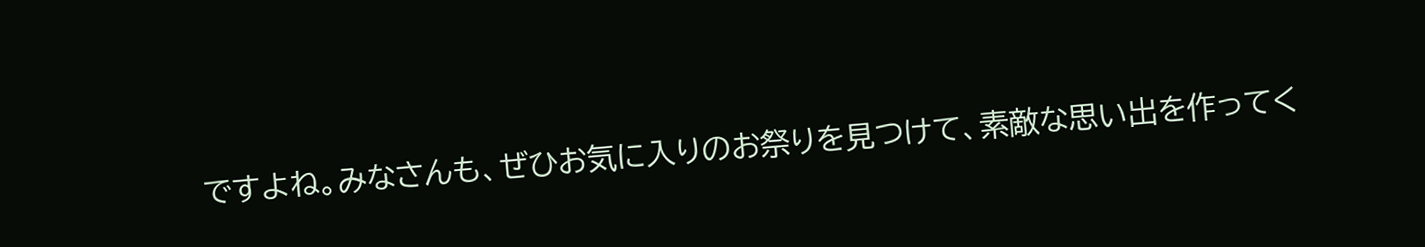ですよね。みなさんも、ぜひお気に入りのお祭りを見つけて、素敵な思い出を作ってく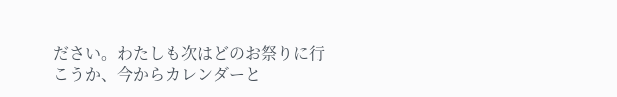ださい。わたしも次はどのお祭りに行こうか、今からカレンダーと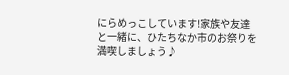にらめっこしています!家族や友達と一緒に、ひたちなか市のお祭りを満喫しましょう♪